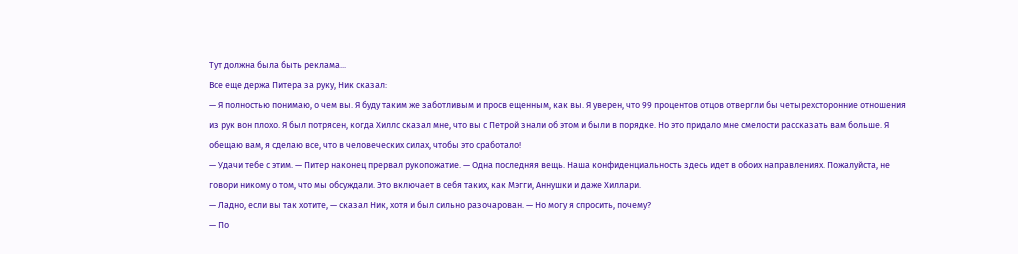Тут должна была быть реклама...
Все еще держа Питера за руку, Ник сказал:
— Я полностью понимаю, о чем вы. Я буду таким же заботливым и просв ещенным, как вы. Я уверен, что 99 процентов отцов отвергли бы четырехсторонние отношения из рук вон плохо. Я был потрясен, когда Хиллс сказал мне, что вы с Петрой знали об этом и были в порядке. Но это придало мне смелости рассказать вам больше. Я обещаю вам, я сделаю все, что в человеческих силах, чтобы это сработало!
— Удачи тебе с этим. — Питер наконец прервал рукопожатие. — Одна последняя вещь. Наша конфиденциальность здесь идет в обоих направлениях. Пожалуйста, не говори никому о том, что мы обсуждали. Это включает в себя таких, как Мэгги, Аннушки и даже Хиллари.
— Ладно, если вы так хотите, — сказал Ник, хотя и был сильно разочарован. — Но могу я спросить, почему?
— По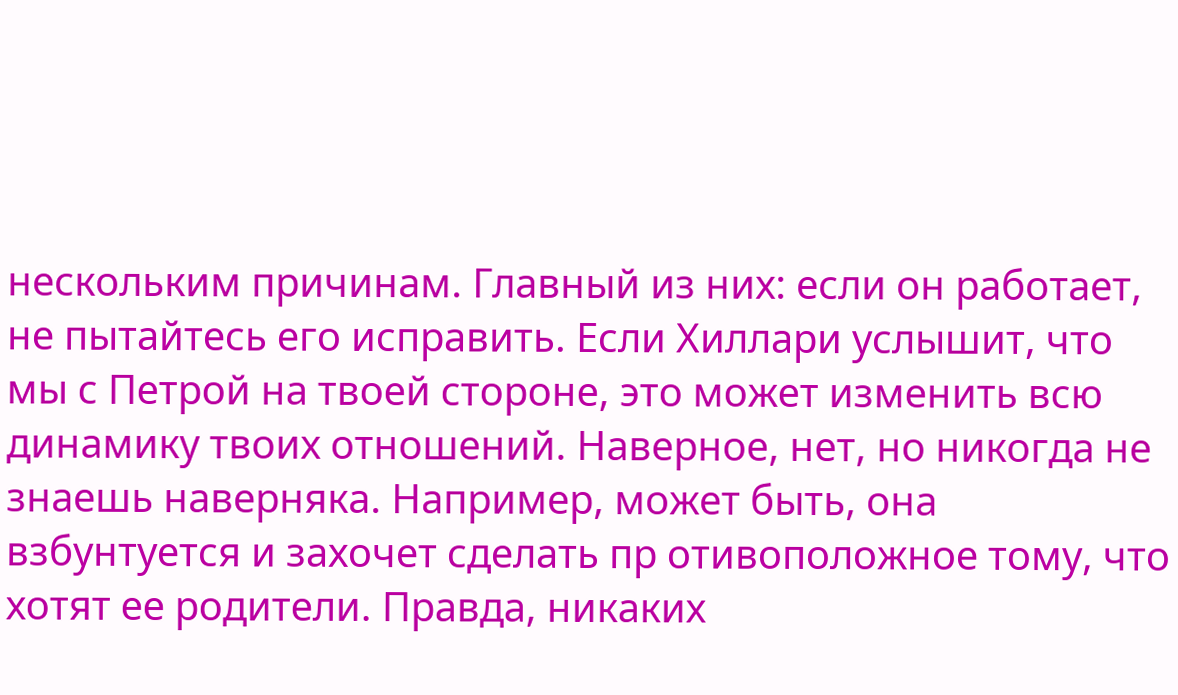нескольким причинам. Главный из них: если он работает, не пытайтесь его исправить. Если Хиллари услышит, что мы с Петрой на твоей стороне, это может изменить всю динамику твоих отношений. Наверное, нет, но никогда не знаешь наверняка. Например, может быть, она взбунтуется и захочет сделать пр отивоположное тому, что хотят ее родители. Правда, никаких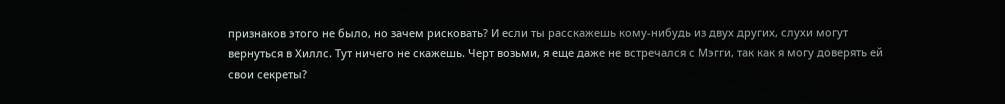признаков этого не было, но зачем рисковать? И если ты расскажешь кому-нибудь из двух других, слухи могут вернуться в Хиллс. Тут ничего не скажешь. Черт возьми, я еще даже не встречался с Мэгги, так как я могу доверять ей свои секреты?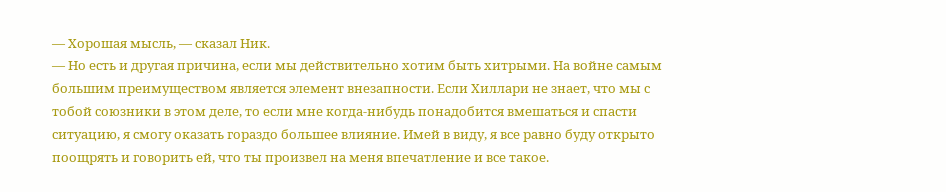— Хорошая мысль, — сказал Ник.
— Но есть и другая причина, если мы действительно хотим быть хитрыми. На войне самым большим преимуществом является элемент внезапности. Если Хиллари не знает, что мы с тобой союзники в этом деле, то если мне когда-нибудь понадобится вмешаться и спасти ситуацию, я смогу оказать гораздо большее влияние. Имей в виду, я все равно буду открыто поощрять и говорить ей, что ты произвел на меня впечатление и все такое.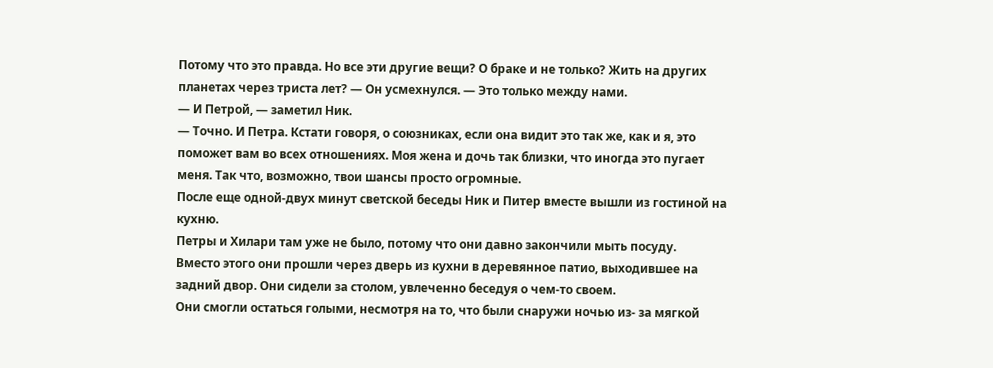Потому что это правда. Но все эти другие вещи? О браке и не только? Жить на других планетах через триста лет? — Он усмехнулся. — Это только между нами.
— И Петрой, — заметил Ник.
— Точно. И Петра. Кстати говоря, о союзниках, если она видит это так же, как и я, это поможет вам во всех отношениях. Моя жена и дочь так близки, что иногда это пугает меня. Так что, возможно, твои шансы просто огромные.
После еще одной-двух минут светской беседы Ник и Питер вместе вышли из гостиной на кухню.
Петры и Хилари там уже не было, потому что они давно закончили мыть посуду.
Вместо этого они прошли через дверь из кухни в деревянное патио, выходившее на задний двор. Они сидели за столом, увлеченно беседуя о чем-то своем.
Они смогли остаться голыми, несмотря на то, что были снаружи ночью из- за мягкой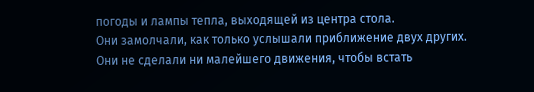погоды и лампы тепла, выходящей из центра стола.
Они замолчали, как только услышали приближение двух других.
Они не сделали ни малейшего движения, чтобы встать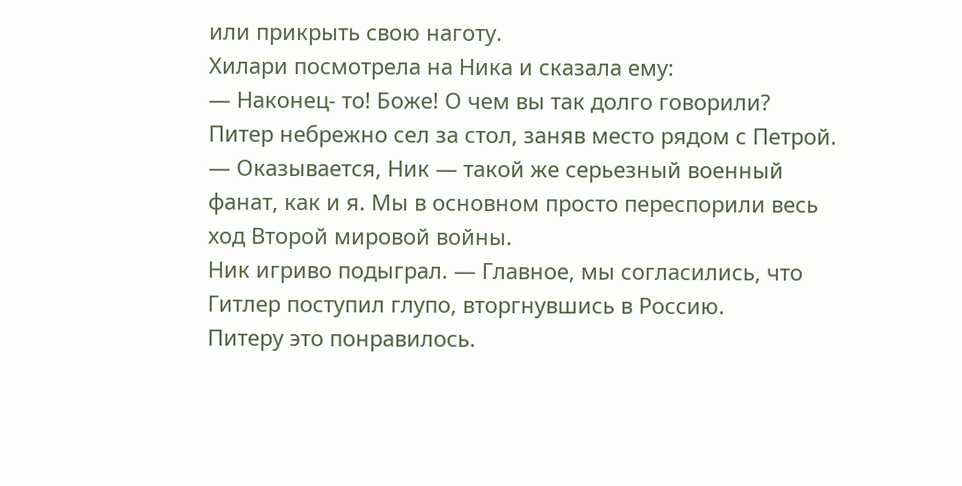или прикрыть свою наготу.
Хилари посмотрела на Ника и сказала ему:
— Наконец- то! Боже! О чем вы так долго говорили?
Питер небрежно сел за стол, заняв место рядом с Петрой.
— Оказывается, Ник — такой же серьезный военный фанат, как и я. Мы в основном просто переспорили весь ход Второй мировой войны.
Ник игриво подыграл. — Главное, мы согласились, что Гитлер поступил глупо, вторгнувшись в Россию.
Питеру это понравилось.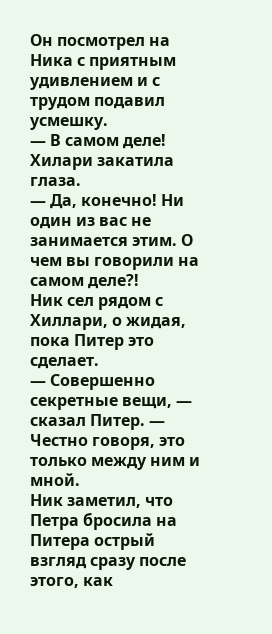Он посмотрел на Ника с приятным удивлением и с трудом подавил усмешку.
— В самом деле!
Хилари закатила глаза.
— Да, конечно! Ни один из вас не занимается этим. О чем вы говорили на самом деле?!
Ник сел рядом с Хиллари, о жидая, пока Питер это сделает.
— Совершенно секретные вещи, — сказал Питер. — Честно говоря, это только между ним и мной.
Ник заметил, что Петра бросила на Питера острый взгляд сразу после этого, как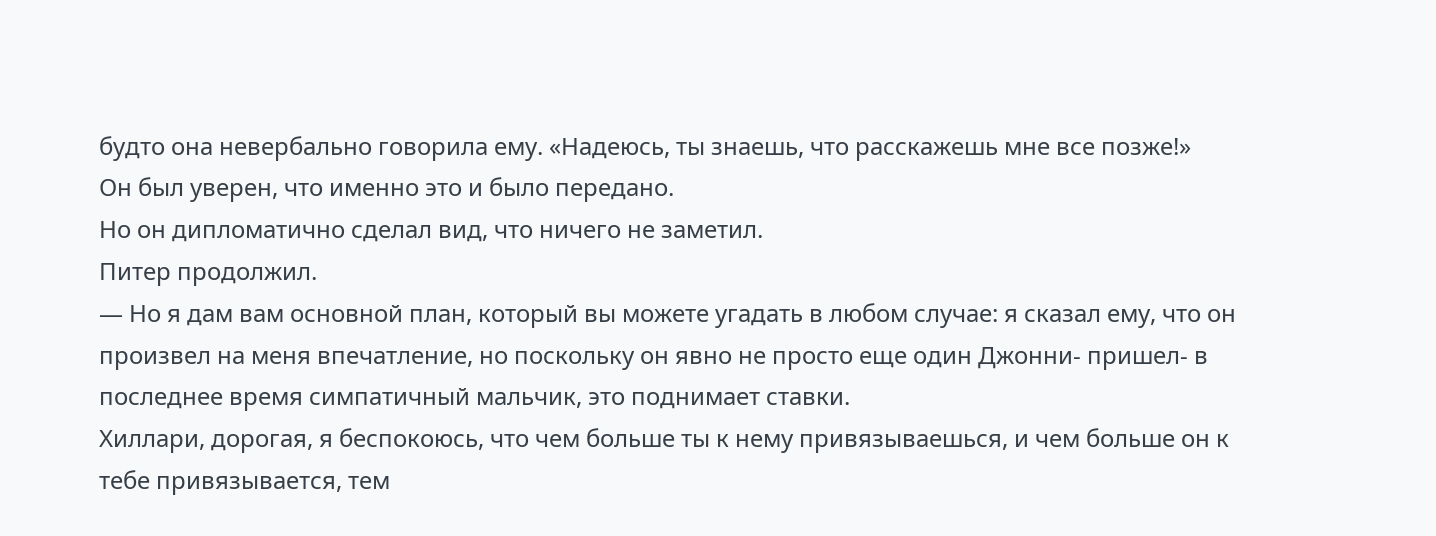будто она невербально говорила ему. «Надеюсь, ты знаешь, что расскажешь мне все позже!»
Он был уверен, что именно это и было передано.
Но он дипломатично сделал вид, что ничего не заметил.
Питер продолжил.
— Но я дам вам основной план, который вы можете угадать в любом случае: я сказал ему, что он произвел на меня впечатление, но поскольку он явно не просто еще один Джонни- пришел- в последнее время симпатичный мальчик, это поднимает ставки.
Хиллари, дорогая, я беспокоюсь, что чем больше ты к нему привязываешься, и чем больше он к тебе привязывается, тем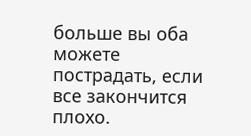больше вы оба можете пострадать, если все закончится плохо.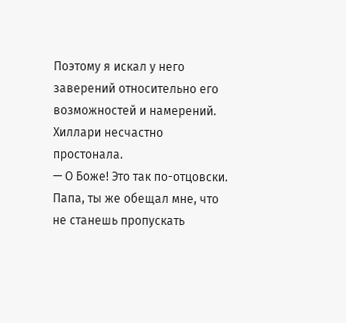Поэтому я искал у него заверений относительно его возможностей и намерений.
Хиллари несчастно простонала.
— О Боже! Это так по-отцовски. Папа, ты же обещал мне, что не станешь пропускать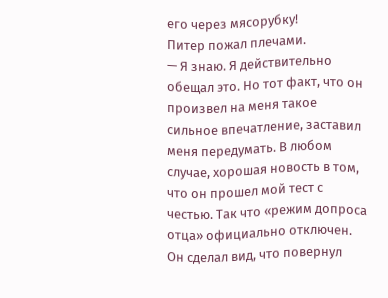его через мясорубку!
Питер пожал плечами.
— Я знаю. Я действительно обещал это. Но тот факт, что он произвел на меня такое сильное впечатление, заставил меня передумать. В любом случае, хорошая новость в том, что он прошел мой тест с честью. Так что «режим допроса отца» официально отключен.
Он сделал вид, что повернул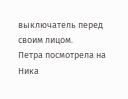выключатель перед своим лицом.
Петра посмотрела на Ника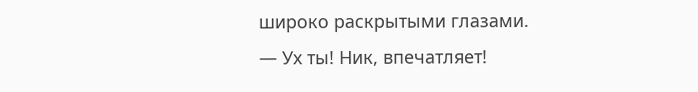широко раскрытыми глазами.
— Ух ты! Ник, впечатляет!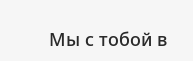Мы с тобой в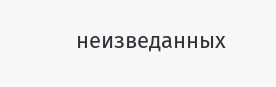неизведанных